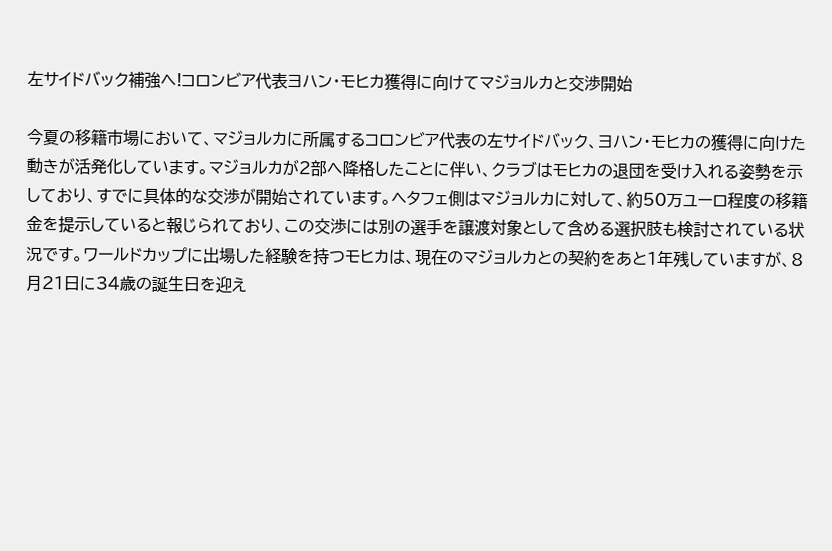左サイドバック補強へ!コロンビア代表ヨハン・モヒカ獲得に向けてマジョルカと交渉開始

今夏の移籍市場において、マジョルカに所属するコロンビア代表の左サイドバック、ヨハン・モヒカの獲得に向けた動きが活発化しています。マジョルカが2部へ降格したことに伴い、クラブはモヒカの退団を受け入れる姿勢を示しており、すでに具体的な交渉が開始されています。ヘタフェ側はマジョルカに対して、約50万ユーロ程度の移籍金を提示していると報じられており、この交渉には別の選手を譲渡対象として含める選択肢も検討されている状況です。ワールドカップに出場した経験を持つモヒカは、現在のマジョルカとの契約をあと1年残していますが、8月21日に34歳の誕生日を迎え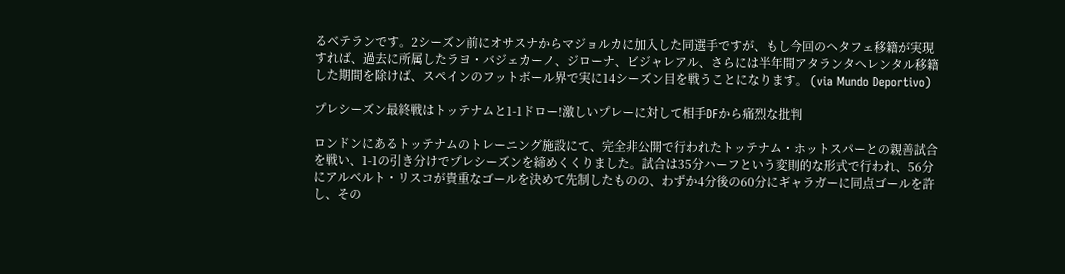るベテランです。2シーズン前にオサスナからマジョルカに加入した同選手ですが、もし今回のヘタフェ移籍が実現すれば、過去に所属したラヨ・バジェカーノ、ジローナ、ビジャレアル、さらには半年間アタランタへレンタル移籍した期間を除けば、スペインのフットボール界で実に14シーズン目を戦うことになります。 (via Mundo Deportivo)

プレシーズン最終戦はトッテナムと1-1ドロー!激しいプレーに対して相手DFから痛烈な批判

ロンドンにあるトッテナムのトレーニング施設にて、完全非公開で行われたトッテナム・ホットスパーとの親善試合を戦い、1-1の引き分けでプレシーズンを締めくくりました。試合は35分ハーフという変則的な形式で行われ、56分にアルベルト・リスコが貴重なゴールを決めて先制したものの、わずか4分後の60分にギャラガーに同点ゴールを許し、その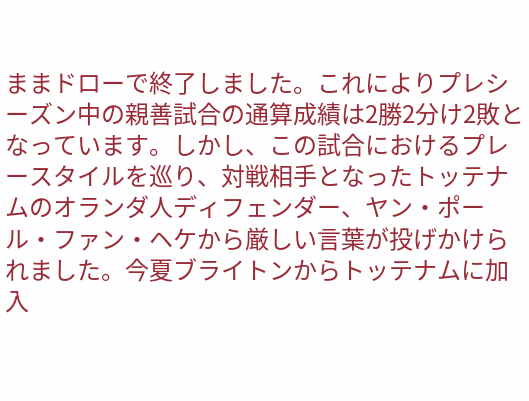ままドローで終了しました。これによりプレシーズン中の親善試合の通算成績は2勝2分け2敗となっています。しかし、この試合におけるプレースタイルを巡り、対戦相手となったトッテナムのオランダ人ディフェンダー、ヤン・ポール・ファン・ヘケから厳しい言葉が投げかけられました。今夏ブライトンからトッテナムに加入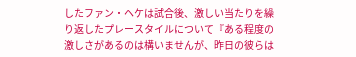したファン・ヘケは試合後、激しい当たりを繰り返したプレースタイルについて『ある程度の激しさがあるのは構いませんが、昨日の彼らは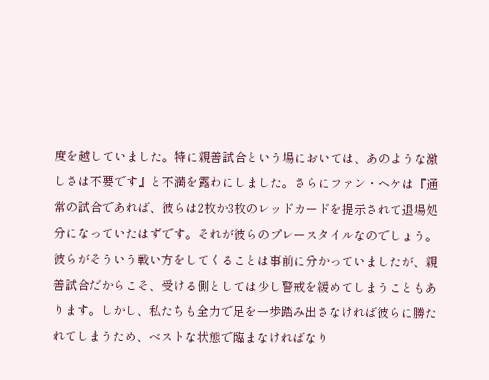度を越していました。特に親善試合という場においては、あのような激しさは不要です』と不満を露わにしました。さらにファン・ヘケは『通常の試合であれば、彼らは2枚か3枚のレッドカードを提示されて退場処分になっていたはずです。それが彼らのプレースタイルなのでしょう。彼らがそういう戦い方をしてくることは事前に分かっていましたが、親善試合だからこそ、受ける側としては少し警戒を緩めてしまうこともあります。しかし、私たちも全力で足を一歩踏み出さなければ彼らに勝たれてしまうため、ベストな状態で臨まなければなり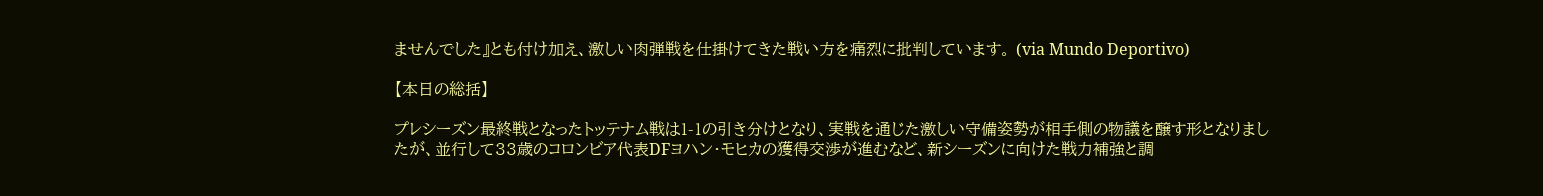ませんでした』とも付け加え、激しい肉弾戦を仕掛けてきた戦い方を痛烈に批判しています。 (via Mundo Deportivo)

【本日の総括】

プレシーズン最終戦となったトッテナム戦は1-1の引き分けとなり、実戦を通じた激しい守備姿勢が相手側の物議を醸す形となりましたが、並行して33歳のコロンビア代表DFヨハン・モヒカの獲得交渉が進むなど、新シーズンに向けた戦力補強と調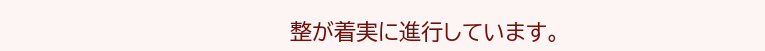整が着実に進行しています。